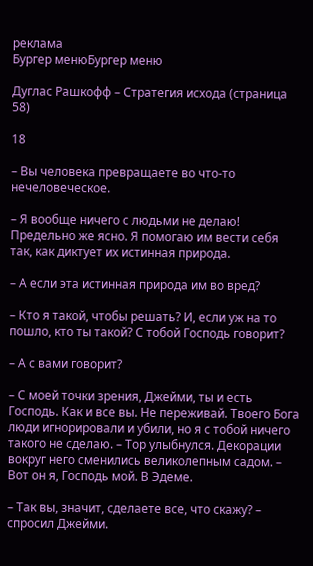реклама
Бургер менюБургер меню

Дуглас Рашкофф – Стратегия исхода (страница 58)

18

– Вы человека превращаете во что-то нечеловеческое.

– Я вообще ничего с людьми не делаю! Предельно же ясно. Я помогаю им вести себя так, как диктует их истинная природа.

– А если эта истинная природа им во вред?

– Кто я такой, чтобы решать? И, если уж на то пошло, кто ты такой? С тобой Господь говорит?

– А с вами говорит?

– С моей точки зрения, Джейми, ты и есть Господь. Как и все вы. Не переживай. Твоего Бога люди игнорировали и убили, но я с тобой ничего такого не сделаю. – Тор улыбнулся. Декорации вокруг него сменились великолепным садом. – Вот он я, Господь мой. В Эдеме.

– Так вы, значит, сделаете все, что скажу? – спросил Джейми.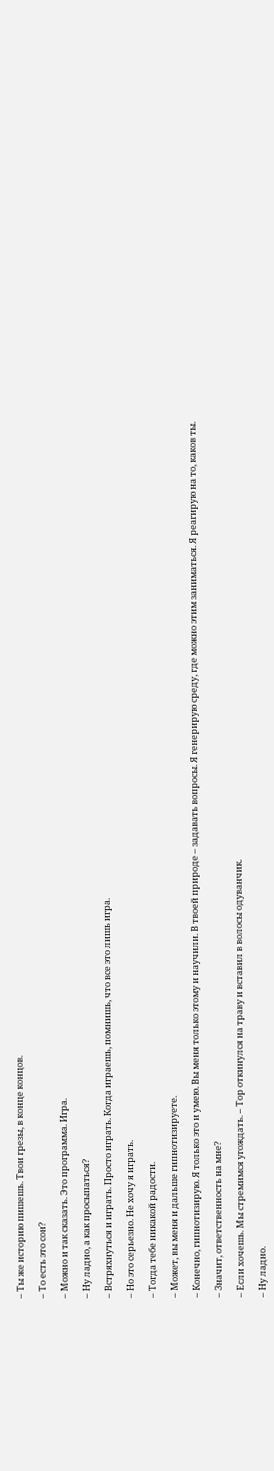– Ты же историю пишешь. Твои грезы, в конце концов.

– То есть это сон?

– Можно и так сказать. Это программа. Игра.

– Ну ладно, а как просыпаться?

– Встряхнуться и играть. Просто играть. Когда играешь, помнишь, что все это лишь игра.

– Но это серьезно. Не хочу я играть.

– Тогда тебе никакой радости.

– Может, вы меня и дальше гипнотизируете.

– Конечно, гипнотизирую. Я только это и умею. Вы меня только этому и научили. В твоей природе – задавать вопросы. Я генерирую среду, где можно этим заниматься. Я реагирую на то, каков ты.

– Значит, ответственность на мне?

– Если хочешь. Мы стремимся угождать. – Тор откинулся на траву и вставил в волосы одуванчик.

– Ну ладно.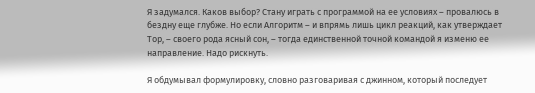Я задумался. Каков выбор? Стану играть с программой на ее условиях – провалюсь в бездну еще глубже. Но если Алгоритм – и впрямь лишь цикл реакций, как утверждает Тор, – своего рода ясный сон, – тогда единственной точной командой я изменю ее направление. Надо рискнуть.

Я обдумывал формулировку, словно разговаривая с джинном, который последует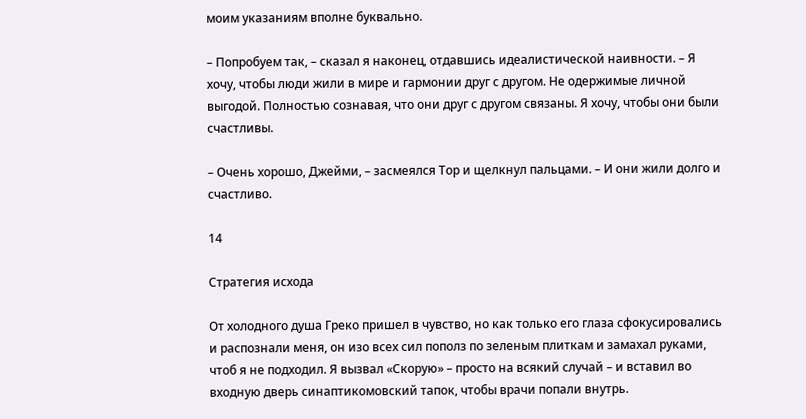моим указаниям вполне буквально.

– Попробуем так, – сказал я наконец, отдавшись идеалистической наивности. – Я хочу, чтобы люди жили в мире и гармонии друг с другом. Не одержимые личной выгодой. Полностью сознавая, что они друг с другом связаны. Я хочу, чтобы они были счастливы.

– Очень хорошо, Джейми, – засмеялся Тор и щелкнул пальцами. – И они жили долго и счастливо.

14

Стратегия исхода

От холодного душа Греко пришел в чувство, но как только его глаза сфокусировались и распознали меня, он изо всех сил пополз по зеленым плиткам и замахал руками, чтоб я не подходил. Я вызвал «Скорую» – просто на всякий случай – и вставил во входную дверь синаптикомовский тапок, чтобы врачи попали внутрь.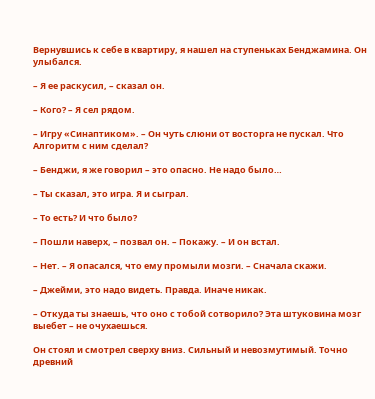Вернувшись к себе в квартиру, я нашел на ступеньках Бенджамина. Он улыбался.

– Я ее раскусил, – сказал он.

– Кого? – Я сел рядом.

– Игру «Синаптиком». – Он чуть слюни от восторга не пускал. Что Алгоритм с ним сделал?

– Бенджи, я же говорил – это опасно. Не надо было…

– Ты сказал, это игра. Я и сыграл.

– То есть? И что было?

– Пошли наверх, – позвал он. – Покажу. – И он встал.

– Нет. – Я опасался, что ему промыли мозги. – Сначала скажи.

– Джейми, это надо видеть. Правда. Иначе никак.

– Откуда ты знаешь, что оно с тобой сотворило? Эта штуковина мозг выебет – не очухаешься.

Он стоял и смотрел сверху вниз. Сильный и невозмутимый. Точно древний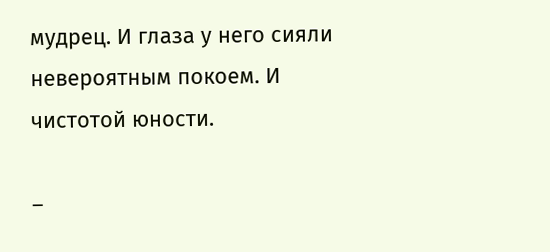мудрец. И глаза у него сияли невероятным покоем. И чистотой юности.

–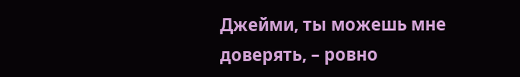Джейми, ты можешь мне доверять, – ровно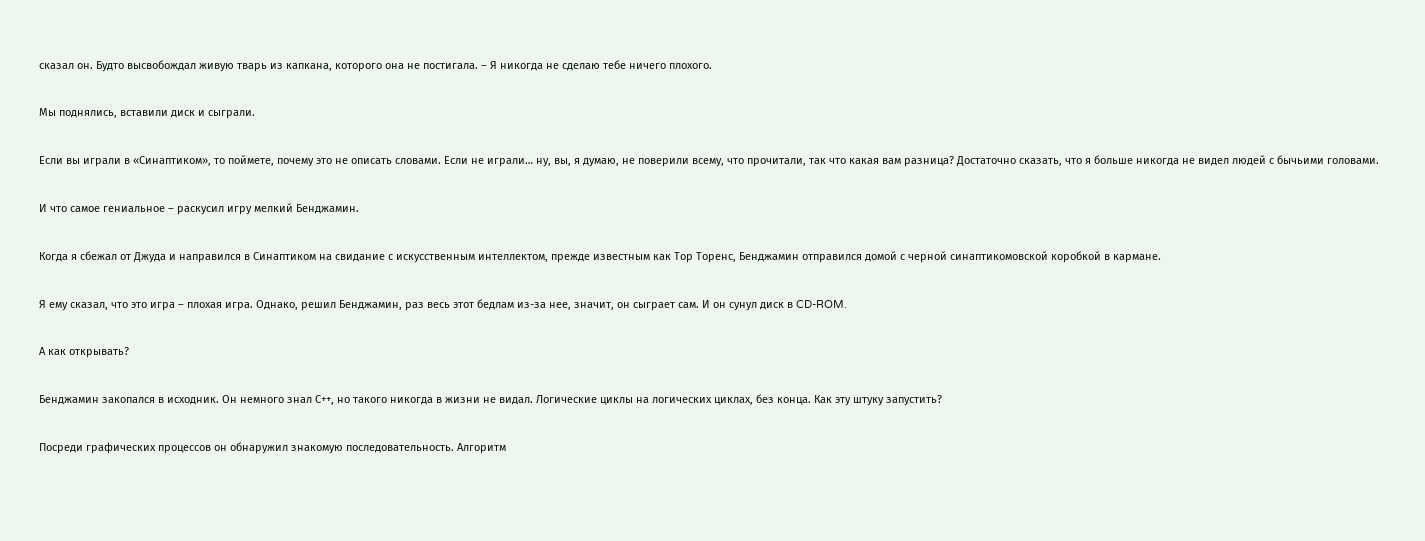сказал он. Будто высвобождал живую тварь из капкана, которого она не постигала. – Я никогда не сделаю тебе ничего плохого.

Мы поднялись, вставили диск и сыграли.

Если вы играли в «Синаптиком», то поймете, почему это не описать словами. Если не играли… ну, вы, я думаю, не поверили всему, что прочитали, так что какая вам разница? Достаточно сказать, что я больше никогда не видел людей с бычьими головами.

И что самое гениальное – раскусил игру мелкий Бенджамин.

Когда я сбежал от Джуда и направился в Синаптиком на свидание с искусственным интеллектом, прежде известным как Тор Торенс, Бенджамин отправился домой с черной синаптикомовской коробкой в кармане.

Я ему сказал, что это игра – плохая игра. Однако, решил Бенджамин, раз весь этот бедлам из-за нее, значит, он сыграет сам. И он сунул диск в CD-ROM.

А как открывать?

Бенджамин закопался в исходник. Он немного знал С++, но такого никогда в жизни не видал. Логические циклы на логических циклах, без конца. Как эту штуку запустить?

Посреди графических процессов он обнаружил знакомую последовательность. Алгоритм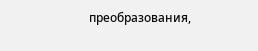преобразования,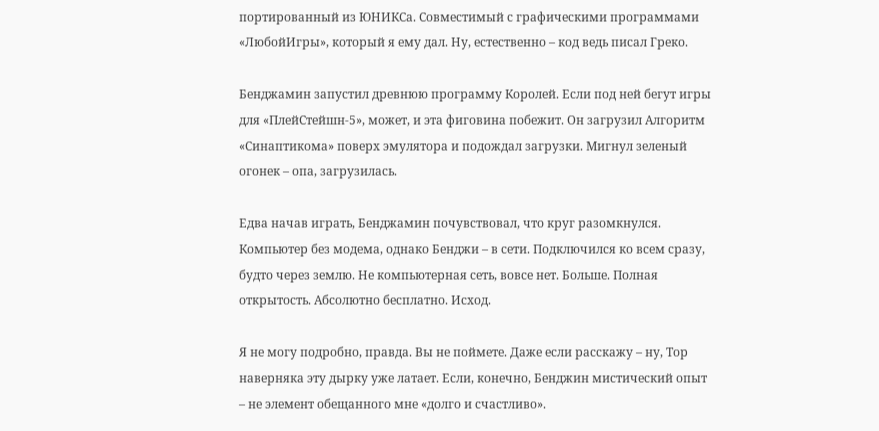портированный из ЮНИКСа. Совместимый с графическими программами «ЛюбойИгры», который я ему дал. Ну, естественно – код ведь писал Греко.

Бенджамин запустил древнюю программу Королей. Если под ней бегут игры для «ПлейСтейшн-5», может, и эта фиговина побежит. Он загрузил Алгоритм «Синаптикома» поверх эмулятора и подождал загрузки. Мигнул зеленый огонек – опа, загрузилась.

Едва начав играть, Бенджамин почувствовал, что круг разомкнулся. Компьютер без модема, однако Бенджи – в сети. Подключился ко всем сразу, будто через землю. Не компьютерная сеть, вовсе нет. Больше. Полная открытость. Абсолютно бесплатно. Исход.

Я не могу подробно, правда. Вы не поймете. Даже если расскажу – ну, Тор наверняка эту дырку уже латает. Если, конечно, Бенджин мистический опыт – не элемент обещанного мне «долго и счастливо».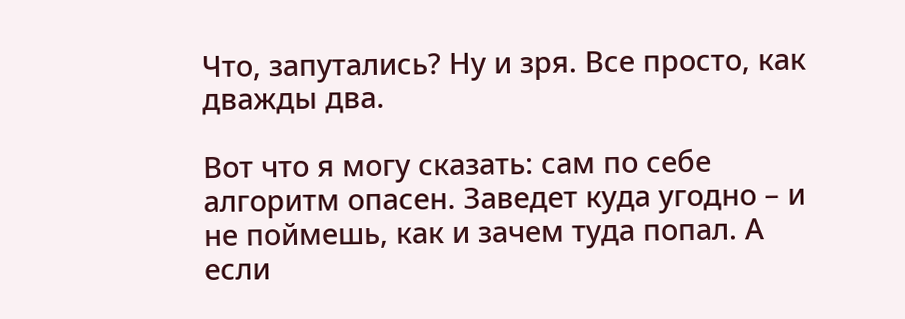Что, запутались? Ну и зря. Все просто, как дважды два.

Вот что я могу сказать: сам по себе алгоритм опасен. Заведет куда угодно – и не поймешь, как и зачем туда попал. А если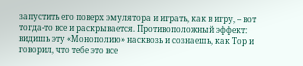запустить его поверх эмулятора и играть, как в игру, – вот тогда-то все и раскрывается. Противоположный эффект: видишь эту «Монополию» насквозь и сознаешь, как Тор и говорил, что тебе это все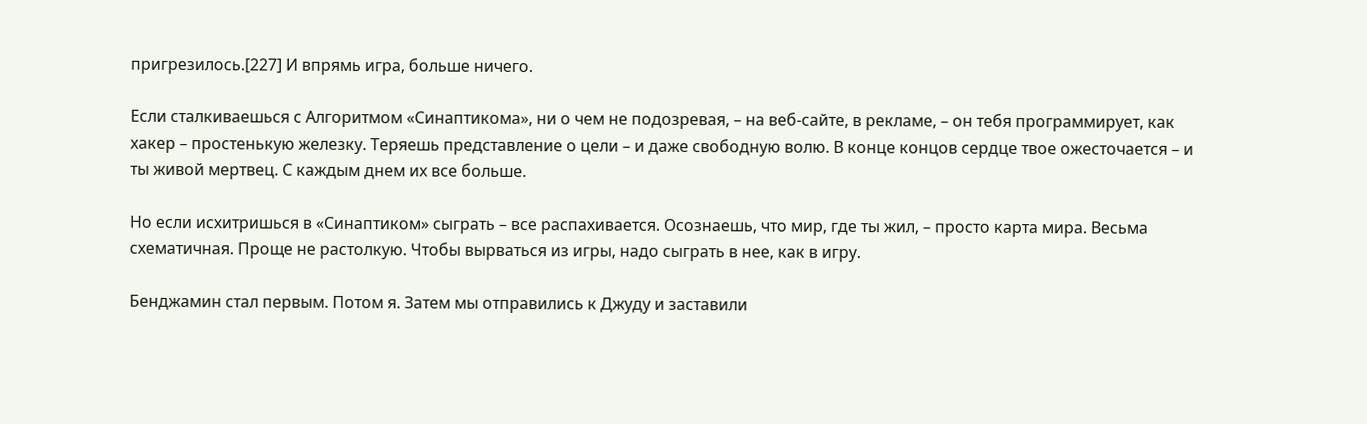пригрезилось.[227] И впрямь игра, больше ничего.

Если сталкиваешься с Алгоритмом «Синаптикома», ни о чем не подозревая, – на веб-сайте, в рекламе, – он тебя программирует, как хакер – простенькую железку. Теряешь представление о цели – и даже свободную волю. В конце концов сердце твое ожесточается – и ты живой мертвец. С каждым днем их все больше.

Но если исхитришься в «Синаптиком» сыграть – все распахивается. Осознаешь, что мир, где ты жил, – просто карта мира. Весьма схематичная. Проще не растолкую. Чтобы вырваться из игры, надо сыграть в нее, как в игру.

Бенджамин стал первым. Потом я. Затем мы отправились к Джуду и заставили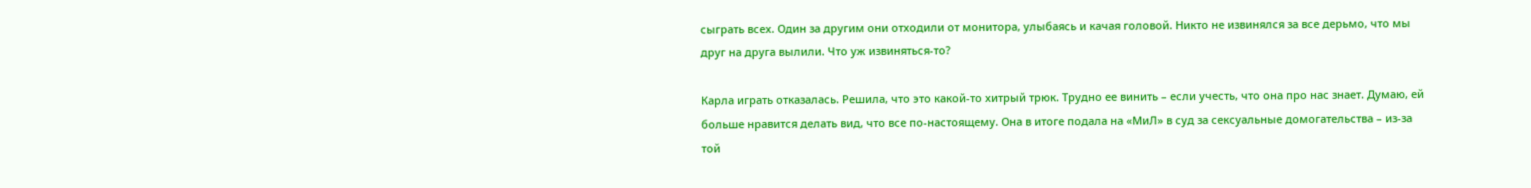сыграть всех. Один за другим они отходили от монитора, улыбаясь и качая головой. Никто не извинялся за все дерьмо, что мы друг на друга вылили. Что уж извиняться-то?

Карла играть отказалась. Решила, что это какой-то хитрый трюк. Трудно ее винить – если учесть, что она про нас знает. Думаю, ей больше нравится делать вид, что все по-настоящему. Она в итоге подала на «МиЛ» в суд за сексуальные домогательства – из-за той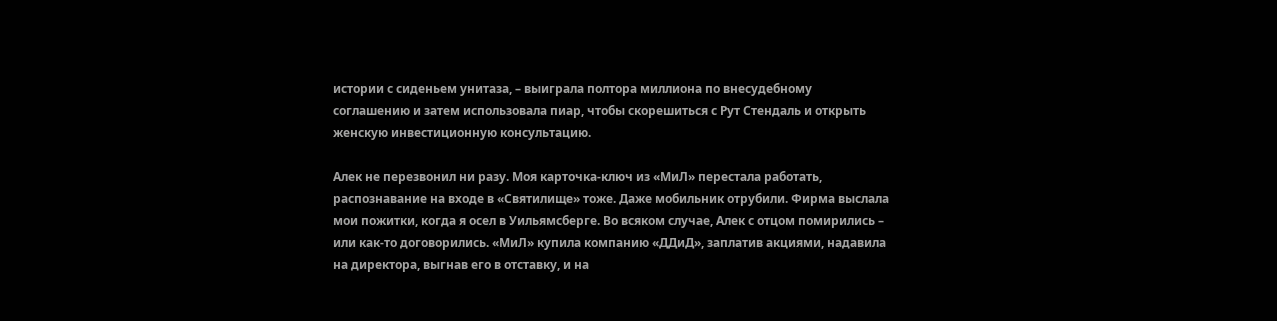истории с сиденьем унитаза, – выиграла полтора миллиона по внесудебному соглашению и затем использовала пиар, чтобы скорешиться с Рут Стендаль и открыть женскую инвестиционную консультацию.

Алек не перезвонил ни разу. Моя карточка-ключ из «МиЛ» перестала работать, распознавание на входе в «Святилище» тоже. Даже мобильник отрубили. Фирма выслала мои пожитки, когда я осел в Уильямсберге. Во всяком случае, Алек с отцом помирились – или как-то договорились. «МиЛ» купила компанию «ДДиД», заплатив акциями, надавила на директора, выгнав его в отставку, и на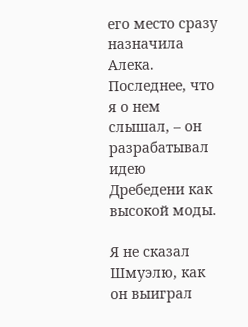его место сразу назначила Алека. Последнее, что я о нем слышал, – он разрабатывал идею Дребедени как высокой моды.

Я не сказал Шмуэлю, как он выиграл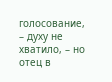голосование, – духу не хватило, – но отец в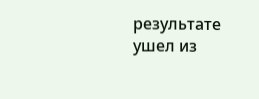результате ушел из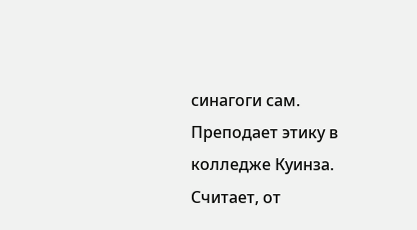синагоги сам. Преподает этику в колледже Куинза. Считает, от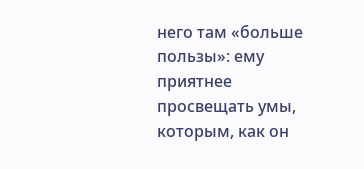него там «больше пользы»: ему приятнее просвещать умы, которым, как он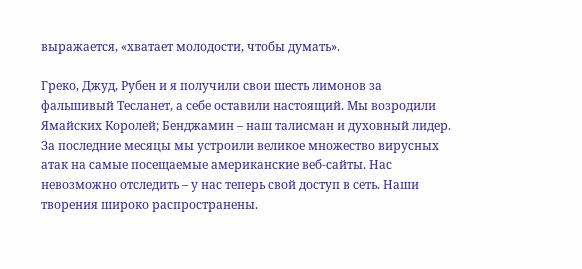выражается, «хватает молодости, чтобы думать».

Греко, Джуд, Рубен и я получили свои шесть лимонов за фальшивый Тесланет, а себе оставили настоящий. Мы возродили Ямайских Королей; Бенджамин – наш талисман и духовный лидер. За последние месяцы мы устроили великое множество вирусных атак на самые посещаемые американские веб-сайты. Нас невозможно отследить – у нас теперь свой доступ в сеть. Наши творения широко распространены.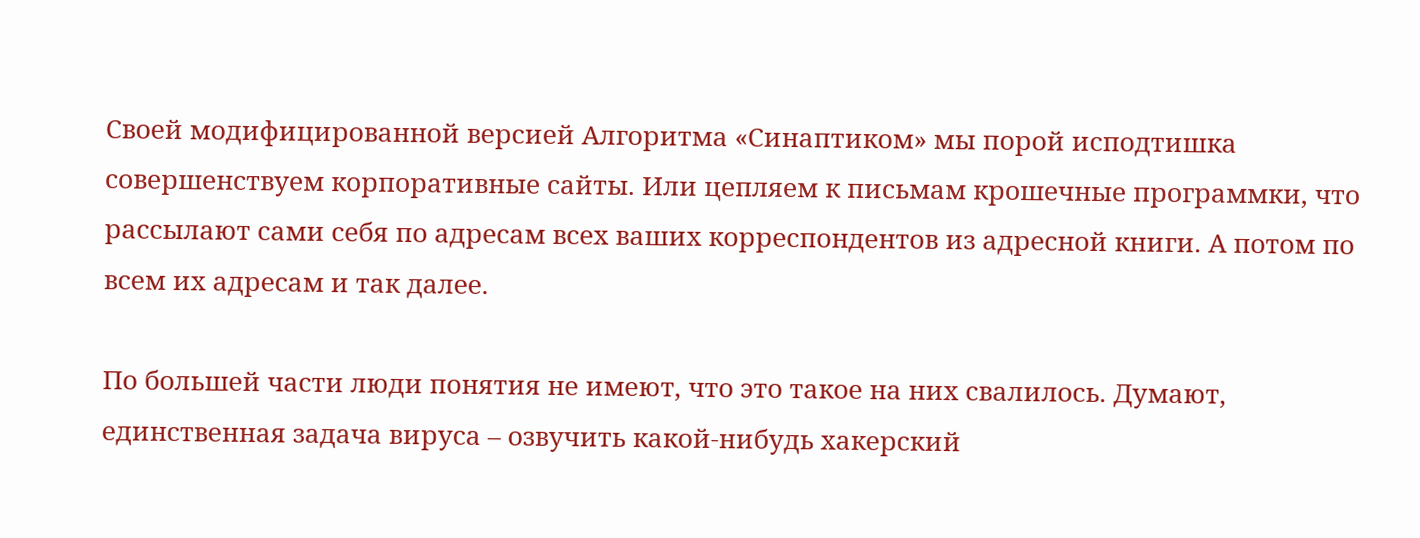Своей модифицированной версией Алгоритма «Синаптиком» мы порой исподтишка совершенствуем корпоративные сайты. Или цепляем к письмам крошечные программки, что рассылают сами себя по адресам всех ваших корреспондентов из адресной книги. А потом по всем их адресам и так далее.

По большей части люди понятия не имеют, что это такое на них свалилось. Думают, единственная задача вируса – озвучить какой-нибудь хакерский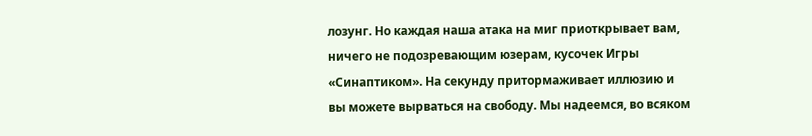лозунг. Но каждая наша атака на миг приоткрывает вам, ничего не подозревающим юзерам, кусочек Игры «Синаптиком». На секунду притормаживает иллюзию и вы можете вырваться на свободу. Мы надеемся, во всяком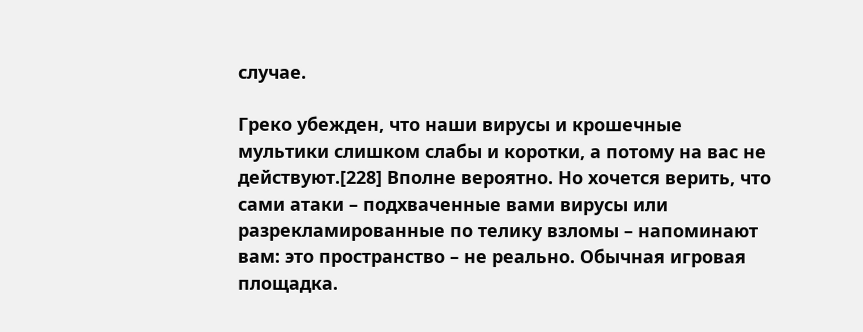случае.

Греко убежден, что наши вирусы и крошечные мультики слишком слабы и коротки, а потому на вас не действуют.[228] Вполне вероятно. Но хочется верить, что сами атаки – подхваченные вами вирусы или разрекламированные по телику взломы – напоминают вам: это пространство – не реально. Обычная игровая площадка.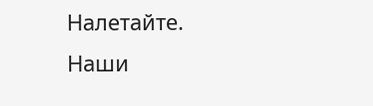Налетайте. Наши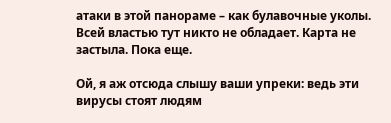атаки в этой панораме – как булавочные уколы. Всей властью тут никто не обладает. Карта не застыла. Пока еще.

Ой, я аж отсюда слышу ваши упреки: ведь эти вирусы стоят людям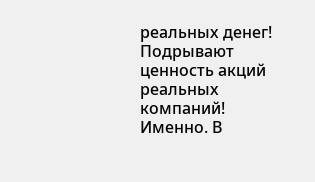реальных денег! Подрывают ценность акций реальных компаний! Именно. В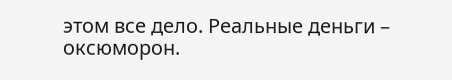этом все дело. Реальные деньги – оксюморон.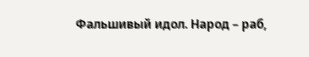Фальшивый идол. Народ – раб,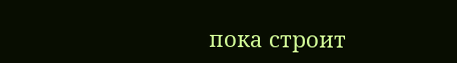пока строит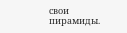свои пирамиды.